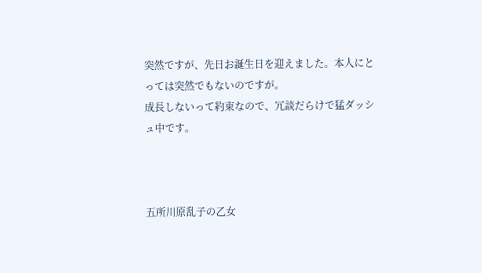突然ですが、先日お誕生日を迎えました。本人にとっては突然でもないのですが。
成長しないって約束なので、冗談だらけで猛ダッシュ中です。



五所川原乱子の乙女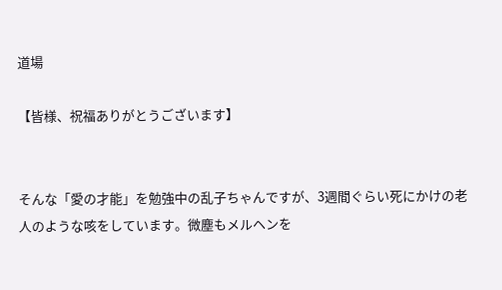道場

【皆様、祝福ありがとうございます】


そんな「愛の才能」を勉強中の乱子ちゃんですが、3週間ぐらい死にかけの老人のような咳をしています。微塵もメルヘンを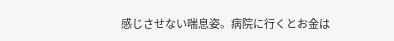感じさせない喘息姿。病院に行くとお金は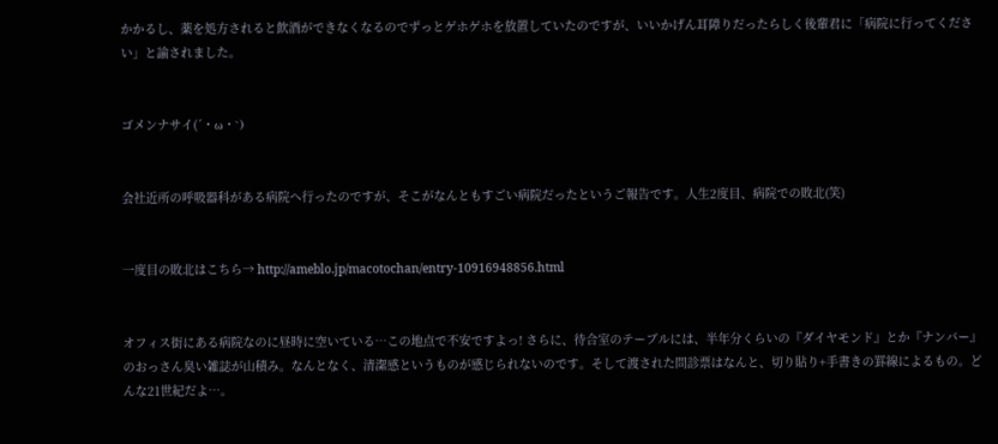かかるし、薬を処方されると飲酒ができなくなるのでずっとゲホゲホを放置していたのですが、いいかげん耳障りだったらしく後輩君に「病院に行ってください」と諭されました。


ゴメンナサイ(´・ω・`)


会社近所の呼吸器科がある病院へ行ったのですが、そこがなんともすごい病院だったというご報告です。人生2度目、病院での敗北(笑)


一度目の敗北はこちら→ http://ameblo.jp/macotochan/entry-10916948856.html


オフィス街にある病院なのに昼時に空いている…この地点で不安ですよっ! さらに、待合室のテーブルには、半年分くらいの『ダイヤモンド』とか『ナンバー』のおっさん臭い雑誌が山積み。なんとなく、清潔感というものが感じられないのです。そして渡された問診票はなんと、切り貼り+手書きの罫線によるもの。どんな21世紀だよ…。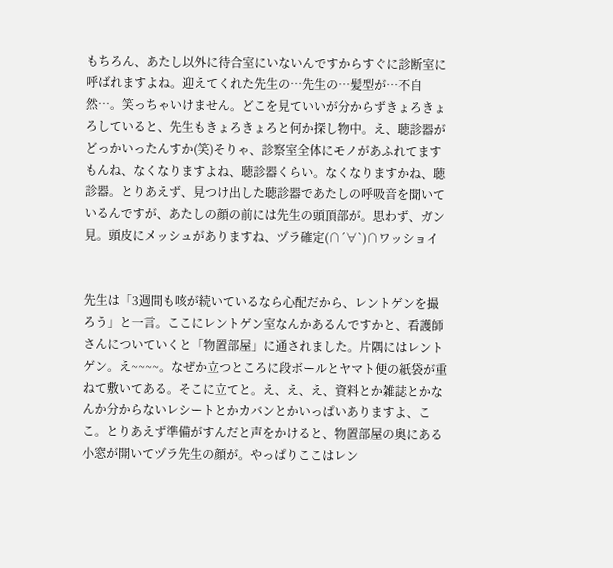もちろん、あたし以外に待合室にいないんですからすぐに診断室に呼ばれますよね。迎えてくれた先生の…先生の…髪型が…不自然…。笑っちゃいけません。どこを見ていいが分からずきょろきょろしていると、先生もきょろきょろと何か探し物中。え、聴診器がどっかいったんすか(笑)そりゃ、診察室全体にモノがあふれてますもんね、なくなりますよね、聴診器くらい。なくなりますかね、聴診器。とりあえず、見つけ出した聴診器であたしの呼吸音を聞いているんですが、あたしの顔の前には先生の頭頂部が。思わず、ガン見。頭皮にメッシュがありますね、ヅラ確定(∩´∀`)∩ワッショイ


先生は「3週間も咳が続いているなら心配だから、レントゲンを撮ろう」と一言。ここにレントゲン室なんかあるんですかと、看護師さんについていくと「物置部屋」に通されました。片隅にはレントゲン。え~~~~。なぜか立つところに段ボールとヤマト便の紙袋が重ねて敷いてある。そこに立てと。え、え、え、資料とか雑誌とかなんか分からないレシートとかカバンとかいっぱいありますよ、ここ。とりあえず準備がすんだと声をかけると、物置部屋の奥にある小窓が開いてヅラ先生の顔が。やっぱりここはレン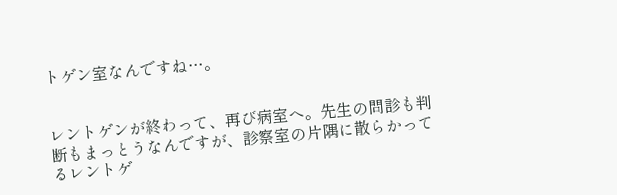トゲン室なんですね…。


レントゲンが終わって、再び病室へ。先生の問診も判断もまっとうなんですが、診察室の片隅に散らかってるレントゲ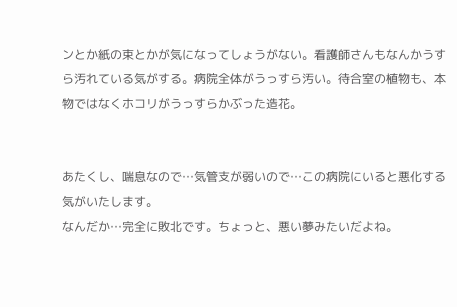ンとか紙の束とかが気になってしょうがない。看護師さんもなんかうすら汚れている気がする。病院全体がうっすら汚い。待合室の植物も、本物ではなくホコリがうっすらかぶった造花。


あたくし、喘息なので…気管支が弱いので…この病院にいると悪化する気がいたします。
なんだか…完全に敗北です。ちょっと、悪い夢みたいだよね。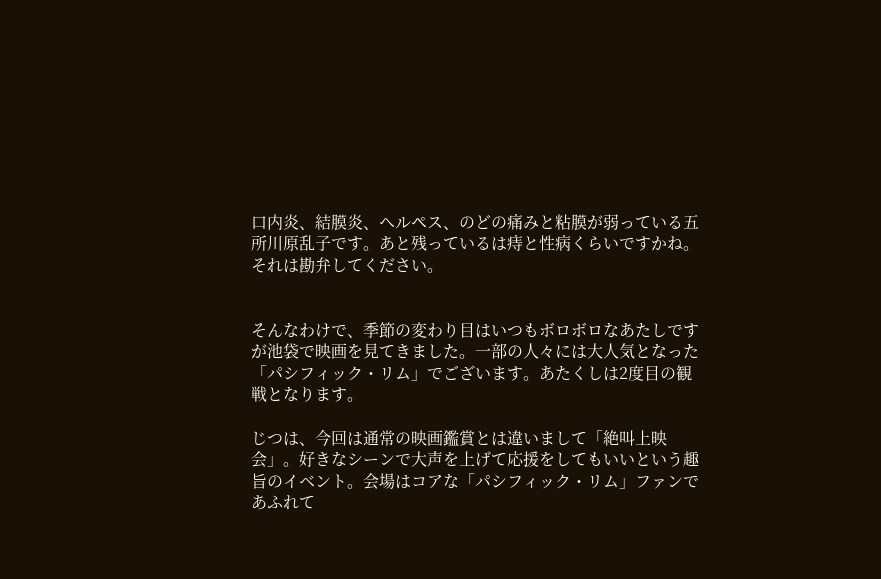口内炎、結膜炎、ヘルペス、のどの痛みと粘膜が弱っている五所川原乱子です。あと残っているは痔と性病くらいですかね。それは勘弁してください。


そんなわけで、季節の変わり目はいつもボロボロなあたしですが池袋で映画を見てきました。一部の人々には大人気となった「パシフィック・リム」でございます。あたくしは2度目の観戦となります。

じつは、今回は通常の映画鑑賞とは違いまして「絶叫上映会」。好きなシーンで大声を上げて応援をしてもいいという趣旨のイベント。会場はコアな「パシフィック・リム」ファンであふれて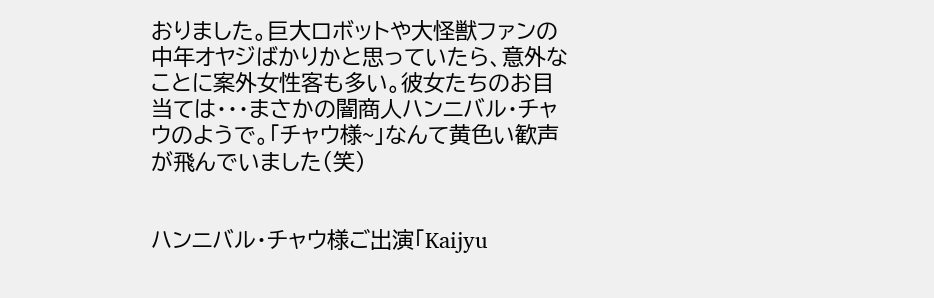おりました。巨大ロボットや大怪獣ファンの中年オヤジばかりかと思っていたら、意外なことに案外女性客も多い。彼女たちのお目当ては・・・まさかの闇商人ハンニバル・チャウのようで。「チャウ様~」なんて黄色い歓声が飛んでいました(笑)


ハンニバル・チャウ様ご出演「Kaijyu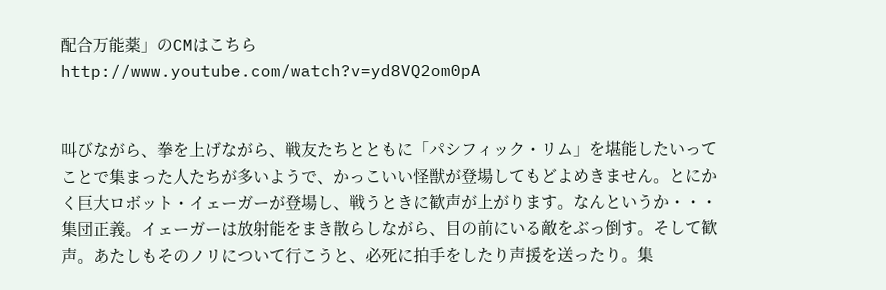配合万能薬」のCMはこちら
http://www.youtube.com/watch?v=yd8VQ2om0pA


叫びながら、拳を上げながら、戦友たちとともに「パシフィック・リム」を堪能したいってことで集まった人たちが多いようで、かっこいい怪獣が登場してもどよめきません。とにかく巨大ロボット・イェーガーが登場し、戦うときに歓声が上がります。なんというか・・・集団正義。イェーガーは放射能をまき散らしながら、目の前にいる敵をぶっ倒す。そして歓声。あたしもそのノリについて行こうと、必死に拍手をしたり声援を送ったり。集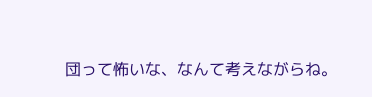団って怖いな、なんて考えながらね。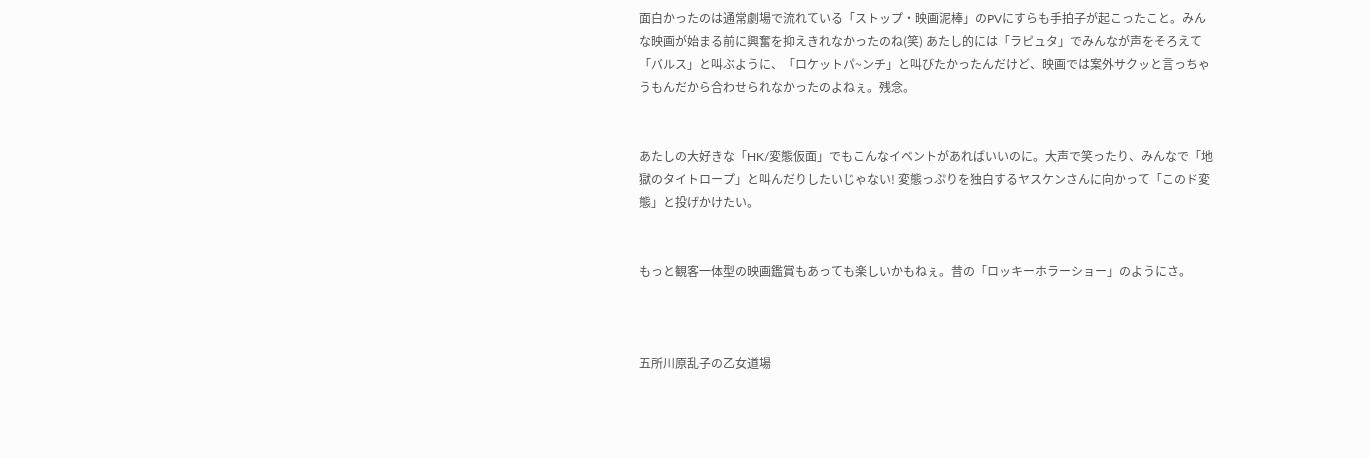面白かったのは通常劇場で流れている「ストップ・映画泥棒」のPVにすらも手拍子が起こったこと。みんな映画が始まる前に興奮を抑えきれなかったのね(笑) あたし的には「ラピュタ」でみんなが声をそろえて「バルス」と叫ぶように、「ロケットパ~ンチ」と叫びたかったんだけど、映画では案外サクッと言っちゃうもんだから合わせられなかったのよねぇ。残念。


あたしの大好きな「HK/変態仮面」でもこんなイベントがあればいいのに。大声で笑ったり、みんなで「地獄のタイトロープ」と叫んだりしたいじゃない! 変態っぷりを独白するヤスケンさんに向かって「このド変態」と投げかけたい。


もっと観客一体型の映画鑑賞もあっても楽しいかもねぇ。昔の「ロッキーホラーショー」のようにさ。



五所川原乱子の乙女道場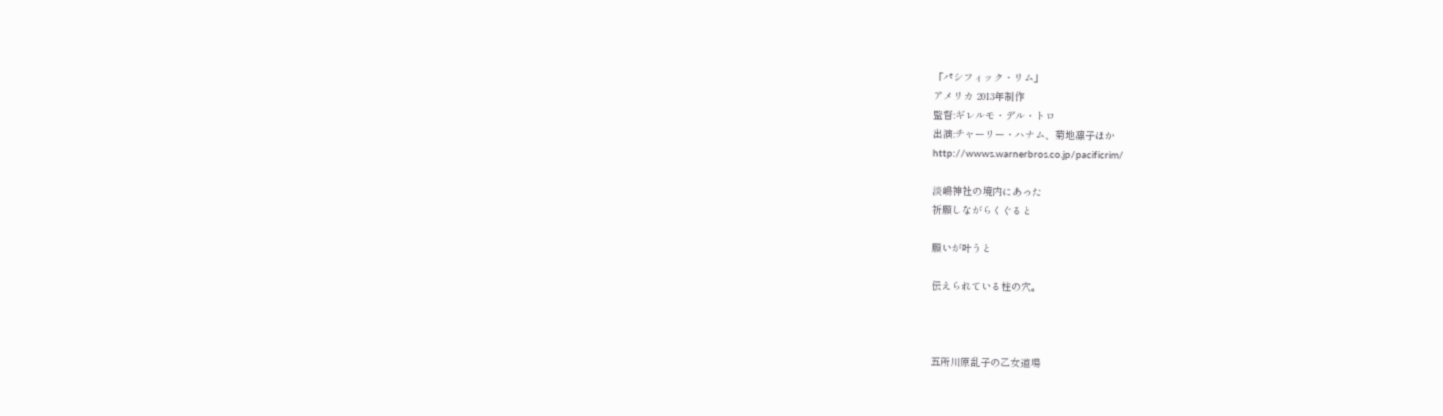「パシフィック・リム」
アメリカ 2013年制作
監督:ギレルモ・デル・トロ
出演:チャーリー・ハナム、菊地凛子ほか
http://wwws.warnerbros.co.jp/pacificrim/

淡嶋神社の境内にあった
祈願しながらくぐると

願いが叶うと

伝えられている柱の穴。



五所川原乱子の乙女道場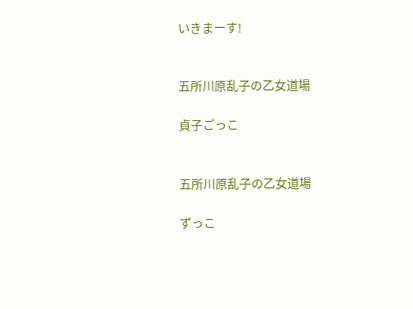いきまーす!


五所川原乱子の乙女道場

貞子ごっこ


五所川原乱子の乙女道場

ずっこ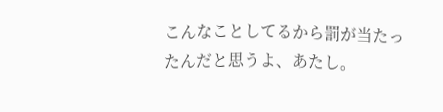こんなことしてるから罰が当たったんだと思うよ、あたし。